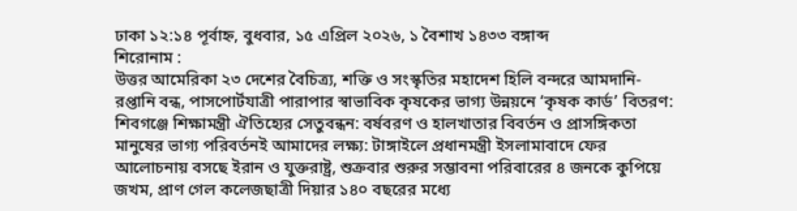ঢাকা ১২:১৪ পূর্বাহ্ন, বুধবার, ১৫ এপ্রিল ২০২৬, ১ বৈশাখ ১৪৩৩ বঙ্গাব্দ
শিরোনাম :
উত্তর আমেরিকা ২৩ দেশের বৈচিত্র্য, শক্তি ও সংস্কৃতির মহাদেশ হিলি বন্দরে আমদানি-রপ্তানি বন্ধ, পাসপোর্টযাত্রী পারাপার স্বাভাবিক কৃষকের ভাগ্য উন্নয়নে ‘কৃষক কার্ড’ বিতরণ: শিবগঞ্জে শিক্ষামন্ত্রী ঐতিহ্যের সেতুবন্ধন: বর্ষবরণ ও হালখাতার বিবর্তন ও প্রাসঙ্গিকতা মানুষের ভাগ্য পরিবর্তনই আমাদের লক্ষ্য: টাঙ্গাইলে প্রধানমন্ত্রী ইসলামাবাদে ফের আলোচনায় বসছে ইরান ও যুক্তরাষ্ট্র, শুক্রবার শুরুর সম্ভাবনা পরিবারের ৪ জনকে কুপিয়ে জখম, প্রাণ গেল কলেজছাত্রী দিয়ার ১৪০ বছরের মধ্যে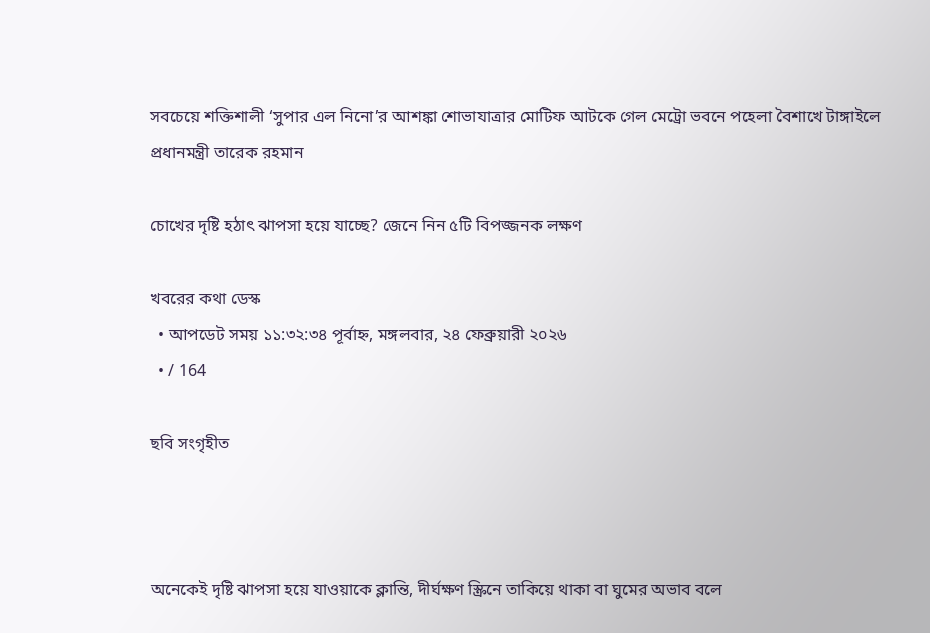সবচেয়ে শক্তিশালী ‘সুপার এল নিনো’র আশঙ্কা শোভাযাত্রার মোটিফ আটকে গেল মেট্রো ভবনে পহেলা বৈশাখে টাঙ্গাইলে প্রধানমন্ত্রী তারেক রহমান

চোখের দৃষ্টি হঠাৎ ঝাপসা হয়ে যাচ্ছে? জেনে নিন ৫টি বিপজ্জনক লক্ষণ

খবরের কথা ডেস্ক
  • আপডেট সময় ১১:৩২:৩৪ পূর্বাহ্ন, মঙ্গলবার, ২৪ ফেব্রুয়ারী ২০২৬
  • / 164

ছবি সংগৃহীত



অনেকেই দৃষ্টি ঝাপসা হয়ে যাওয়াকে ক্লান্তি, দীর্ঘক্ষণ স্ক্রিনে তাকিয়ে থাকা বা ঘুমের অভাব বলে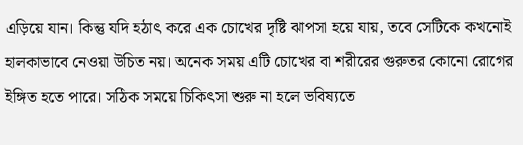এড়িয়ে যান। কিন্তু যদি হঠাৎ করে এক চোখের দৃষ্টি ঝাপসা হয়ে যায়, তবে সেটিকে কখনোই হালকাভাবে নেওয়া উচিত নয়। অনেক সময় এটি চোখের বা শরীরের গুরুতর কোনো রোগের ইঙ্গিত হতে পারে। সঠিক সময়ে চিকিৎসা শুরু না হলে ভবিষ্যতে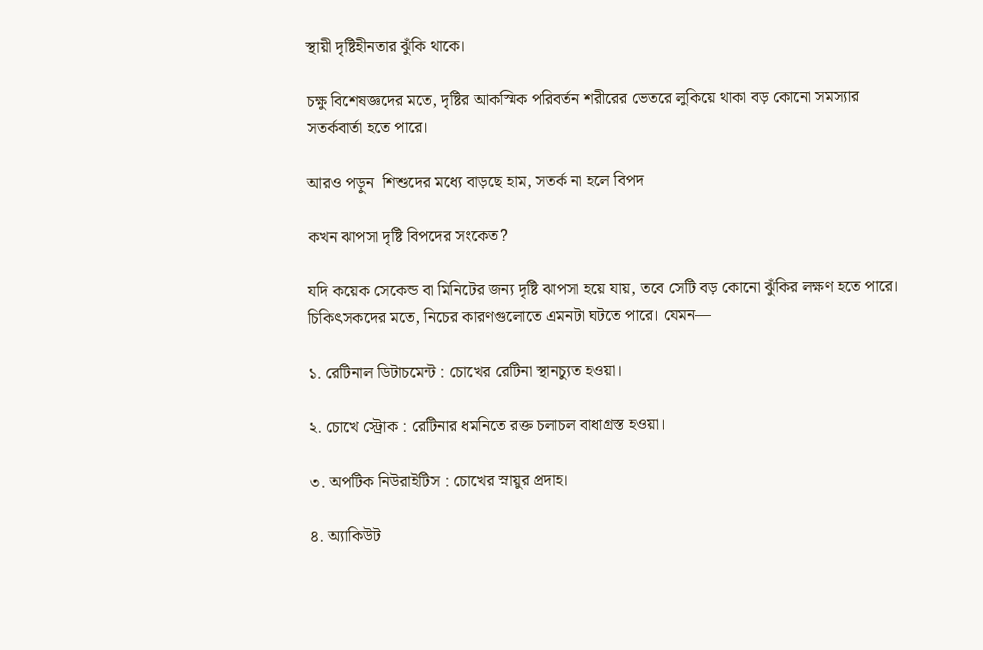স্থায়ী দৃষ্টিহীনতার ঝুঁকি থাকে।

চক্ষু বিশেষজ্ঞদের মতে, দৃষ্টির আকস্মিক পরিবর্তন শরীরের ভেতরে লুকিয়ে থাকা বড় কোনো সমস্যার সতর্কবার্তা হতে পারে।

আরও পড়ুন  শিশুদের মধ্যে বাড়ছে হাম, সতর্ক না হলে বিপদ

কখন ঝাপসা দৃষ্টি বিপদের সংকেত?

যদি কয়েক সেকেন্ড বা মিনিটের জন্য দৃষ্টি ঝাপসা হয়ে যায়, তবে সেটি বড় কোনো ঝুঁকির লক্ষণ হতে পারে। চিকিৎসকদের মতে, নিচের কারণগুলোতে এমনটা ঘটতে পারে। যেমন—

১. রেটিনাল ডিটাচমেন্ট : চোখের রেটিনা স্থানচ্যুত হওয়া।

২. চোখে স্ট্রোক : রেটিনার ধমনিতে রক্ত চলাচল বাধাগ্রস্ত হওয়া।

৩. অপটিক নিউরাইটিস : চোখের স্নায়ুর প্রদাহ।

৪. অ্যাকিউট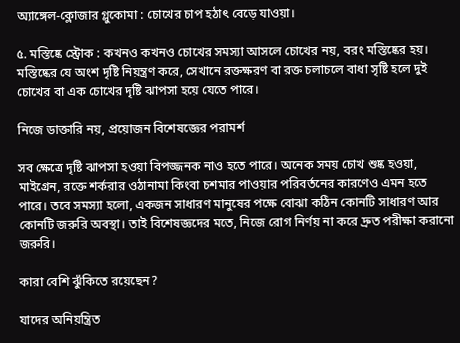অ্যাঙ্গেল-ক্লোজার গ্লুকোমা : চোখের চাপ হঠাৎ বেড়ে যাওয়া।

৫. মস্তিষ্কে স্ট্রোক : কখনও কখনও চোখের সমস্যা আসলে চোখের নয়, বরং মস্তিষ্কের হয়। মস্তিষ্কের যে অংশ দৃষ্টি নিয়ন্ত্রণ করে, সেখানে রক্তক্ষরণ বা রক্ত চলাচলে বাধা সৃষ্টি হলে দুই চোখের বা এক চোখের দৃষ্টি ঝাপসা হয়ে যেতে পারে।

নিজে ডাক্তারি নয়, প্রয়োজন বিশেষজ্ঞের পরামর্শ

সব ক্ষেত্রে দৃষ্টি ঝাপসা হওয়া বিপজ্জনক নাও হতে পারে। অনেক সময় চোখ শুষ্ক হওয়া, মাইগ্রেন, রক্তে শর্করার ওঠানামা কিংবা চশমার পাওয়ার পরিবর্তনের কারণেও এমন হতে পারে। তবে সমস্যা হলো, একজন সাধারণ মানুষের পক্ষে বোঝা কঠিন কোনটি সাধারণ আর কোনটি জরুরি অবস্থা। তাই বিশেষজ্ঞদের মতে, নিজে রোগ নির্ণয় না করে দ্রুত পরীক্ষা করানো জরুরি।

কারা বেশি ঝুঁকিতে রয়েছেন?

যাদের অনিয়ন্ত্রিত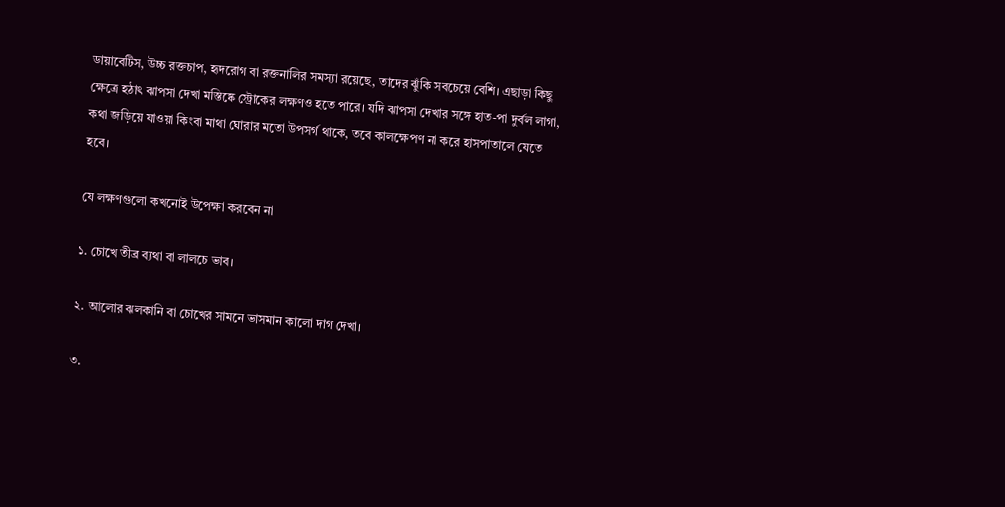ডায়াবেটিস, উচ্চ রক্তচাপ, হৃদরোগ বা রক্তনালির সমস্যা রয়েছে, তাদের ঝুঁকি সবচেয়ে বেশি। এছাড়া কিছু ক্ষেত্রে হঠাৎ ঝাপসা দেখা মস্তিষ্কে স্ট্রোকের লক্ষণও হতে পারে। যদি ঝাপসা দেখার সঙ্গে হাত-পা দুর্বল লাগা, কথা জড়িয়ে যাওয়া কিংবা মাথা ঘোরার মতো উপসর্গ থাকে, তবে কালক্ষেপণ না করে হাসপাতালে যেতে হবে।

যে লক্ষণগুলো কখনোই উপেক্ষা করবেন না

১. চোখে তীব্র ব্যথা বা লালচে ভাব।

২. আলোর ঝলকানি বা চোখের সামনে ভাসমান কালো দাগ দেখা।

৩.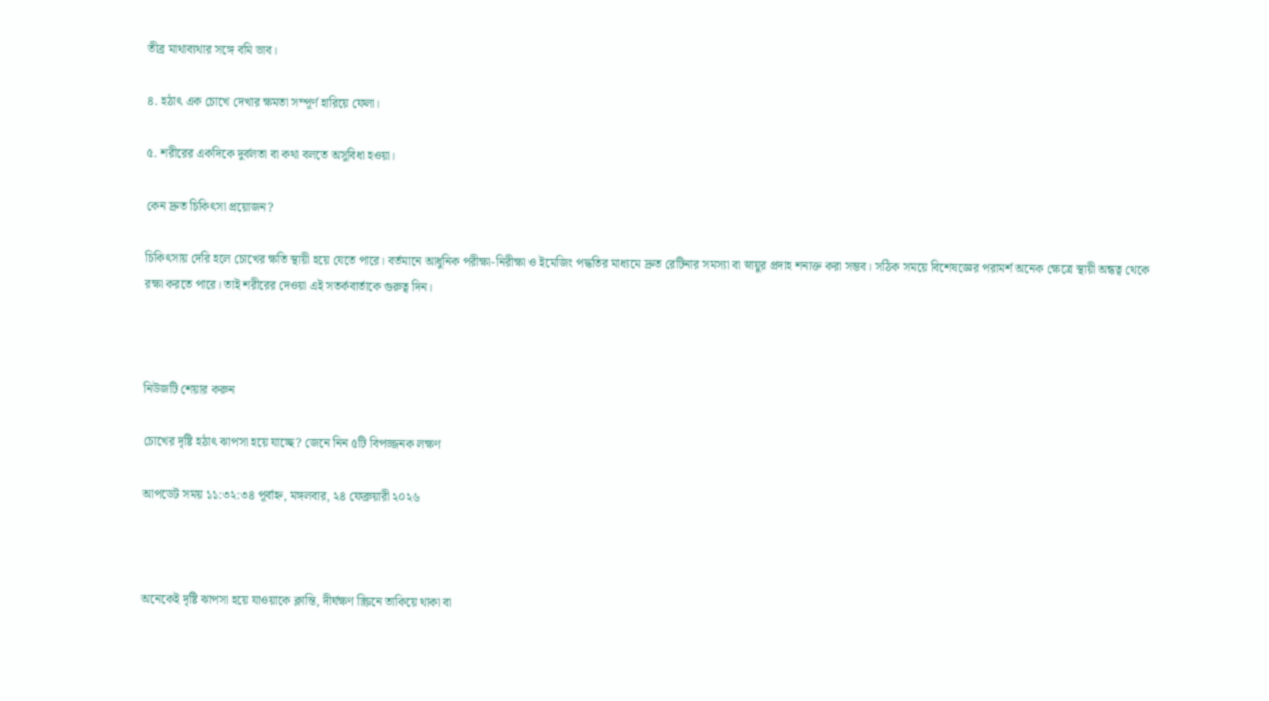তীব্র মাথাব্যথার সঙ্গে বমি ভাব।

৪. হঠাৎ এক চোখে দেখার ক্ষমতা সম্পূর্ণ হারিয়ে ফেলা।

৫. শরীরের একদিকে দুর্বলতা বা কথা বলতে অসুবিধা হওয়া।

কেন দ্রুত চিকিৎসা প্রয়োজন?

চিকিৎসায় দেরি হলে চোখের ক্ষতি স্থায়ী হয়ে যেতে পারে। বর্তমানে আধুনিক পরীক্ষা-নিরীক্ষা ও ইমেজিং পদ্ধতির মাধ্যমে দ্রুত রেটিনার সমস্যা বা স্নায়ুর প্রদাহ শনাক্ত করা সম্ভব। সঠিক সময়ে বিশেষজ্ঞের পরামর্শ অনেক ক্ষেত্রে স্থায়ী অন্ধত্ব থেকে রক্ষা করতে পারে। তাই শরীরের দেওয়া এই সতর্কবার্তাকে গুরুত্ব দিন।



নিউজটি শেয়ার করুন

চোখের দৃষ্টি হঠাৎ ঝাপসা হয়ে যাচ্ছে? জেনে নিন ৫টি বিপজ্জনক লক্ষণ

আপডেট সময় ১১:৩২:৩৪ পূর্বাহ্ন, মঙ্গলবার, ২৪ ফেব্রুয়ারী ২০২৬



অনেকেই দৃষ্টি ঝাপসা হয়ে যাওয়াকে ক্লান্তি, দীর্ঘক্ষণ স্ক্রিনে তাকিয়ে থাকা বা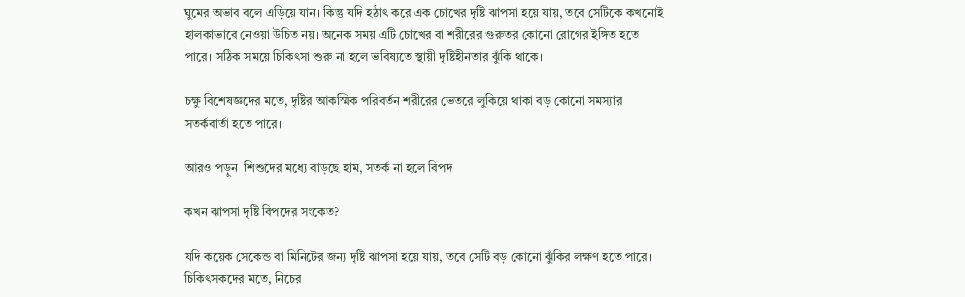ঘুমের অভাব বলে এড়িয়ে যান। কিন্তু যদি হঠাৎ করে এক চোখের দৃষ্টি ঝাপসা হয়ে যায়, তবে সেটিকে কখনোই হালকাভাবে নেওয়া উচিত নয়। অনেক সময় এটি চোখের বা শরীরের গুরুতর কোনো রোগের ইঙ্গিত হতে পারে। সঠিক সময়ে চিকিৎসা শুরু না হলে ভবিষ্যতে স্থায়ী দৃষ্টিহীনতার ঝুঁকি থাকে।

চক্ষু বিশেষজ্ঞদের মতে, দৃষ্টির আকস্মিক পরিবর্তন শরীরের ভেতরে লুকিয়ে থাকা বড় কোনো সমস্যার সতর্কবার্তা হতে পারে।

আরও পড়ুন  শিশুদের মধ্যে বাড়ছে হাম, সতর্ক না হলে বিপদ

কখন ঝাপসা দৃষ্টি বিপদের সংকেত?

যদি কয়েক সেকেন্ড বা মিনিটের জন্য দৃষ্টি ঝাপসা হয়ে যায়, তবে সেটি বড় কোনো ঝুঁকির লক্ষণ হতে পারে। চিকিৎসকদের মতে, নিচের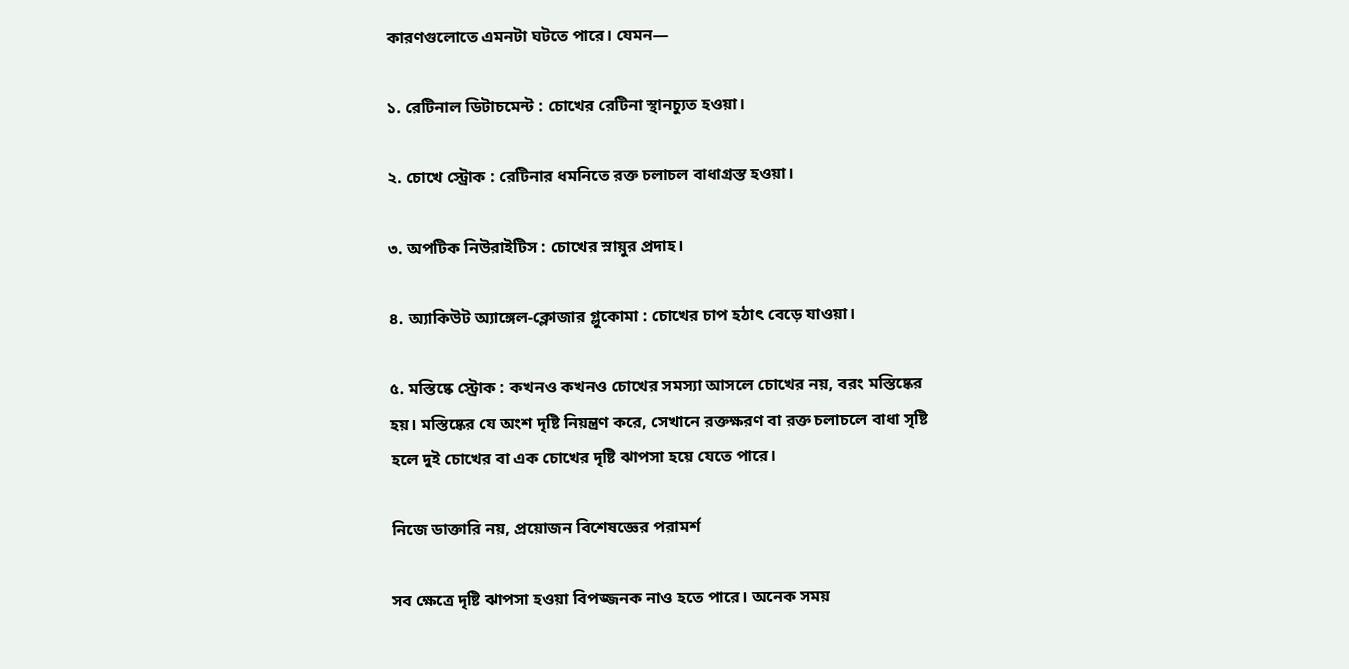কারণগুলোতে এমনটা ঘটতে পারে। যেমন—

১. রেটিনাল ডিটাচমেন্ট : চোখের রেটিনা স্থানচ্যুত হওয়া।

২. চোখে স্ট্রোক : রেটিনার ধমনিতে রক্ত চলাচল বাধাগ্রস্ত হওয়া।

৩. অপটিক নিউরাইটিস : চোখের স্নায়ুর প্রদাহ।

৪. অ্যাকিউট অ্যাঙ্গেল-ক্লোজার গ্লুকোমা : চোখের চাপ হঠাৎ বেড়ে যাওয়া।

৫. মস্তিষ্কে স্ট্রোক : কখনও কখনও চোখের সমস্যা আসলে চোখের নয়, বরং মস্তিষ্কের হয়। মস্তিষ্কের যে অংশ দৃষ্টি নিয়ন্ত্রণ করে, সেখানে রক্তক্ষরণ বা রক্ত চলাচলে বাধা সৃষ্টি হলে দুই চোখের বা এক চোখের দৃষ্টি ঝাপসা হয়ে যেতে পারে।

নিজে ডাক্তারি নয়, প্রয়োজন বিশেষজ্ঞের পরামর্শ

সব ক্ষেত্রে দৃষ্টি ঝাপসা হওয়া বিপজ্জনক নাও হতে পারে। অনেক সময়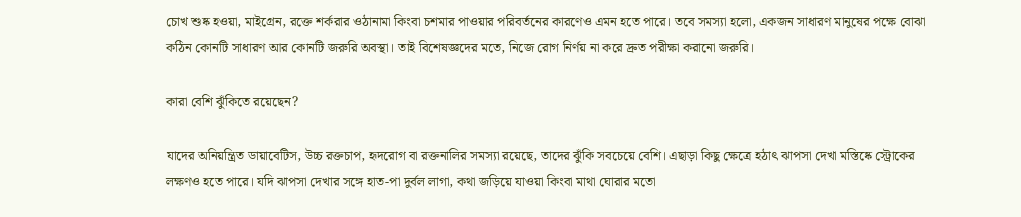চোখ শুষ্ক হওয়া, মাইগ্রেন, রক্তে শর্করার ওঠানামা কিংবা চশমার পাওয়ার পরিবর্তনের কারণেও এমন হতে পারে। তবে সমস্যা হলো, একজন সাধারণ মানুষের পক্ষে বোঝা কঠিন কোনটি সাধারণ আর কোনটি জরুরি অবস্থা। তাই বিশেষজ্ঞদের মতে, নিজে রোগ নির্ণয় না করে দ্রুত পরীক্ষা করানো জরুরি।

কারা বেশি ঝুঁকিতে রয়েছেন?

যাদের অনিয়ন্ত্রিত ডায়াবেটিস, উচ্চ রক্তচাপ, হৃদরোগ বা রক্তনালির সমস্যা রয়েছে, তাদের ঝুঁকি সবচেয়ে বেশি। এছাড়া কিছু ক্ষেত্রে হঠাৎ ঝাপসা দেখা মস্তিষ্কে স্ট্রোকের লক্ষণও হতে পারে। যদি ঝাপসা দেখার সঙ্গে হাত-পা দুর্বল লাগা, কথা জড়িয়ে যাওয়া কিংবা মাথা ঘোরার মতো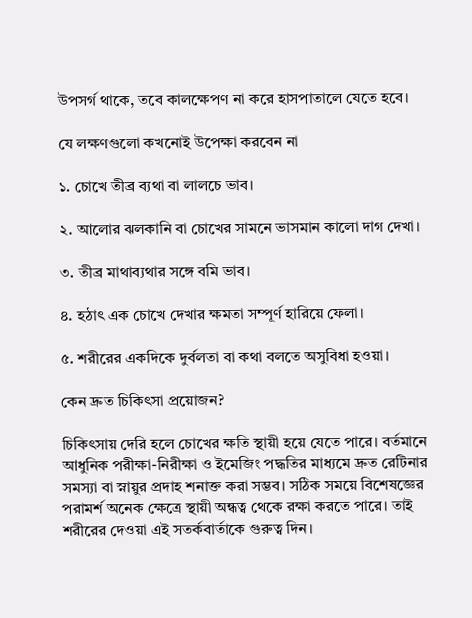উপসর্গ থাকে, তবে কালক্ষেপণ না করে হাসপাতালে যেতে হবে।

যে লক্ষণগুলো কখনোই উপেক্ষা করবেন না

১. চোখে তীব্র ব্যথা বা লালচে ভাব।

২. আলোর ঝলকানি বা চোখের সামনে ভাসমান কালো দাগ দেখা।

৩. তীব্র মাথাব্যথার সঙ্গে বমি ভাব।

৪. হঠাৎ এক চোখে দেখার ক্ষমতা সম্পূর্ণ হারিয়ে ফেলা।

৫. শরীরের একদিকে দুর্বলতা বা কথা বলতে অসুবিধা হওয়া।

কেন দ্রুত চিকিৎসা প্রয়োজন?

চিকিৎসায় দেরি হলে চোখের ক্ষতি স্থায়ী হয়ে যেতে পারে। বর্তমানে আধুনিক পরীক্ষা-নিরীক্ষা ও ইমেজিং পদ্ধতির মাধ্যমে দ্রুত রেটিনার সমস্যা বা স্নায়ুর প্রদাহ শনাক্ত করা সম্ভব। সঠিক সময়ে বিশেষজ্ঞের পরামর্শ অনেক ক্ষেত্রে স্থায়ী অন্ধত্ব থেকে রক্ষা করতে পারে। তাই শরীরের দেওয়া এই সতর্কবার্তাকে গুরুত্ব দিন।